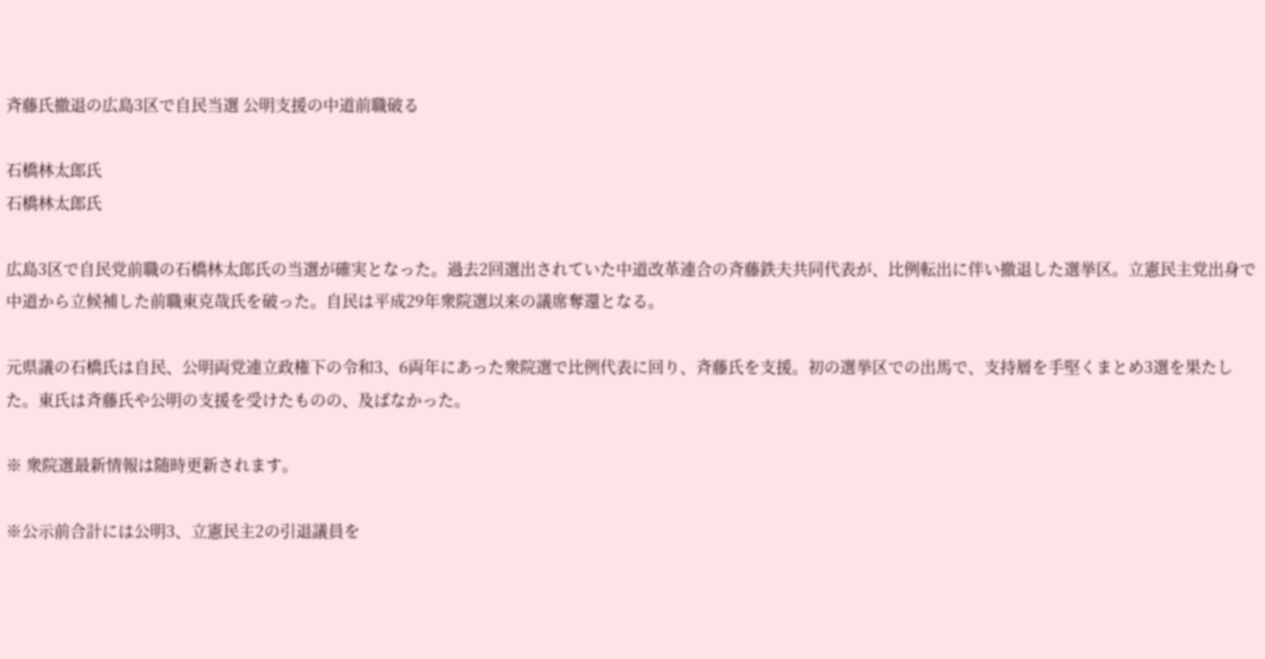斉藤氏撤退の広島3区で自民当選 公明支援の中道前職破る

石橋林太郎氏
石橋林太郎氏

広島3区で自民党前職の石橋林太郎氏の当選が確実となった。過去2回選出されていた中道改革連合の斉藤鉄夫共同代表が、比例転出に伴い撤退した選挙区。立憲民主党出身で中道から立候補した前職東克哉氏を破った。自民は平成29年衆院選以来の議席奪還となる。

元県議の石橋氏は自民、公明両党連立政権下の令和3、6両年にあった衆院選で比例代表に回り、斉藤氏を支援。初の選挙区での出馬で、支持層を手堅くまとめ3選を果たした。東氏は斉藤氏や公明の支援を受けたものの、及ばなかった。

※ 衆院選最新情報は随時更新されます。

※公示前合計には公明3、立憲民主2の引退議員を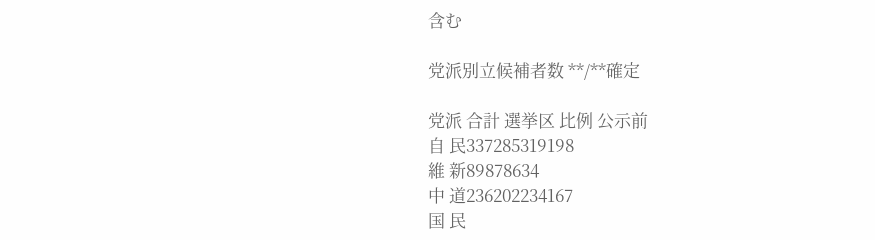含む

党派別立候補者数 **/**確定

党派 合計 選挙区 比例 公示前
自 民337285319198
維 新89878634
中 道236202234167
国 民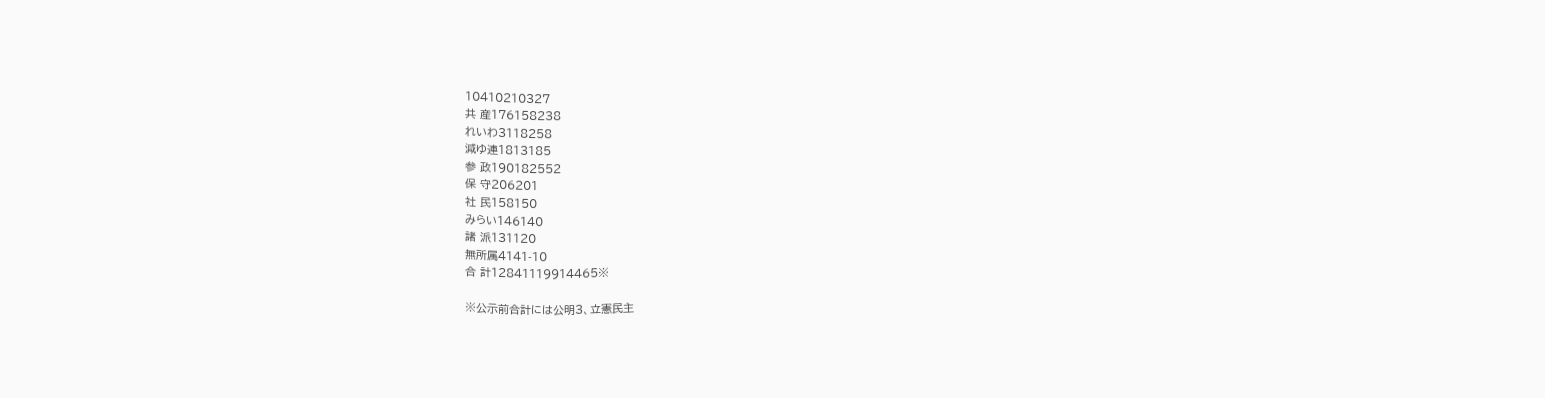10410210327
共 産176158238
れいわ3118258
減ゆ連1813185
参 政190182552
保 守206201
社 民158150
みらい146140
諸 派131120
無所属4141-10
合 計12841119914465※

※公示前合計には公明3、立憲民主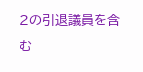2の引退議員を含む